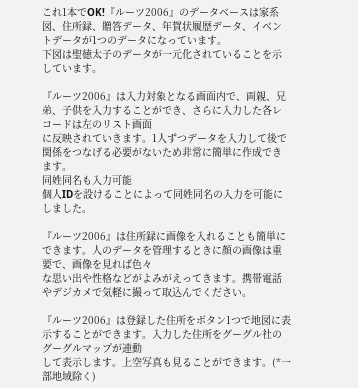これ1本でOK!『ルーツ2006』のデータベースは家系図、住所録、贈答データ、年賀状履歴データ、イベントデータが1つのデータになっています。
下図は聖徳太子のデータが一元化されていることを示しています。

『ルーツ2006』は入力対象となる画面内で、両親、兄弟、子供を入力することができ、さらに入力した各レコードは左のリスト画面
に反映されていきます。1人ずつデータを入力して後で関係をつなげる必要がないため非常に簡単に作成できます。
同姓同名も入力可能
個人IDを設けることによって同姓同名の入力を可能にしました。

『ルーツ2006』は住所録に画像を入れることも簡単にできます。人のデータを管理するときに顔の画像は重要で、画像を見れば色々
な思い出や性格などがよみがえってきます。携帯電話やデジカメで気軽に撮って取込んでください。

『ルーツ2006』は登録した住所をボタン1つで地図に表示することができます。入力した住所をグーグル社のグーグルマップが連動
して表示します。上空写真も見ることができます。(*一部地域除く)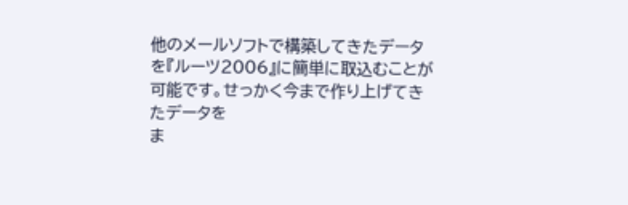他のメールソフトで構築してきたデータを『ルーツ2006』に簡単に取込むことが可能です。せっかく今まで作り上げてきたデータを
ま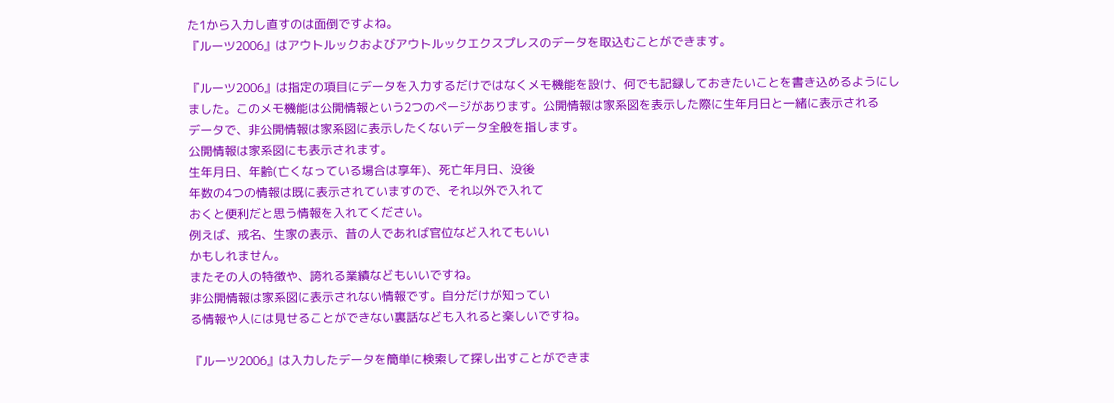た1から入力し直すのは面倒ですよね。
『ルーツ2006』はアウトルックおよびアウトルックエクスプレスのデータを取込むことができます。

『ルーツ2006』は指定の項目にデータを入力するだけではなくメモ機能を設け、何でも記録しておきたいことを書き込めるようにし
ました。このメモ機能は公開情報という2つのページがあります。公開情報は家系図を表示した際に生年月日と一緒に表示される
データで、非公開情報は家系図に表示したくないデータ全般を指します。
公開情報は家系図にも表示されます。
生年月日、年齢(亡くなっている場合は享年)、死亡年月日、没後
年数の4つの情報は既に表示されていますので、それ以外で入れて
おくと便利だと思う情報を入れてください。
例えば、戒名、生家の表示、昔の人であれば官位など入れてもいい
かもしれません。
またその人の特徴や、誇れる業績などもいいですね。
非公開情報は家系図に表示されない情報です。自分だけが知ってい
る情報や人には見せることができない裏話なども入れると楽しいですね。

『ルーツ2006』は入力したデータを簡単に検索して探し出すことができま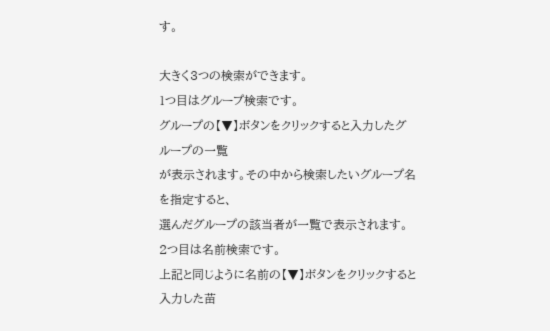す。

大きく3つの検索ができます。
1つ目はグループ検索です。
グループの【▼】ボタンをクリックすると入力したグループの一覧
が表示されます。その中から検索したいグループ名を指定すると、
選んだグループの該当者が一覧で表示されます。
2つ目は名前検索です。
上記と同じように名前の【▼】ボタンをクリックすると入力した苗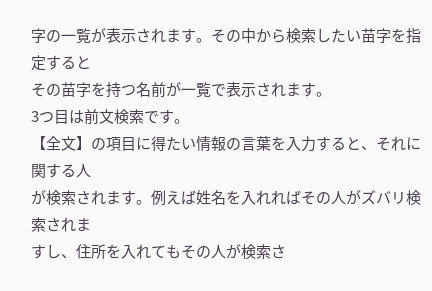字の一覧が表示されます。その中から検索したい苗字を指定すると
その苗字を持つ名前が一覧で表示されます。
3つ目は前文検索です。
【全文】の項目に得たい情報の言葉を入力すると、それに関する人
が検索されます。例えば姓名を入れればその人がズバリ検索されま
すし、住所を入れてもその人が検索さ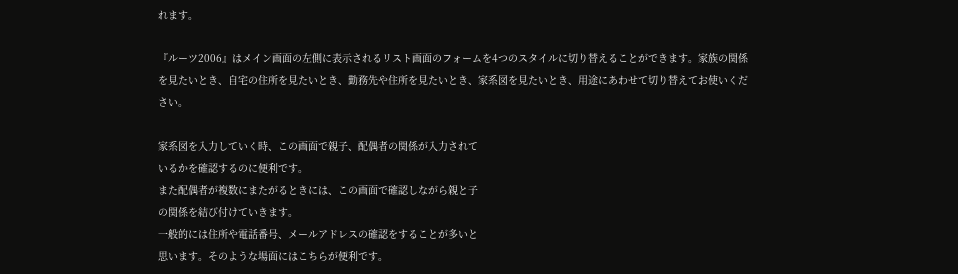れます。

『ルーツ2006』はメイン画面の左側に表示されるリスト画面のフォームを4つのスタイルに切り替えることができます。家族の関係
を見たいとき、自宅の住所を見たいとき、勤務先や住所を見たいとき、家系図を見たいとき、用途にあわせて切り替えてお使いくだ
さい。

家系図を入力していく時、この画面で親子、配偶者の関係が入力されて
いるかを確認するのに便利です。
また配偶者が複数にまたがるときには、この画面で確認しながら親と子
の関係を結び付けていきます。
一般的には住所や電話番号、メールアドレスの確認をすることが多いと
思います。そのような場面にはこちらが便利です。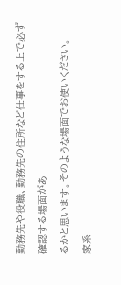勤務先や役職、勤務先の住所など仕事をする上で必ず確認する場面があ
るかと思います。そのような場面でお使いください。
家系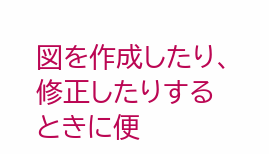図を作成したり、修正したりするときに便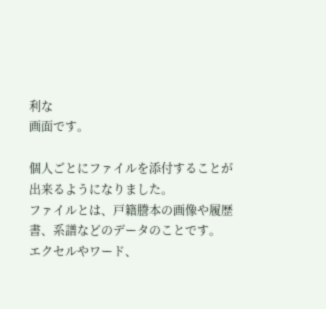利な
画面です。

個人ごとにファイルを添付することが出来るようになりました。
ファイルとは、戸籍謄本の画像や履歴書、系譜などのデータのことです。
エクセルやワード、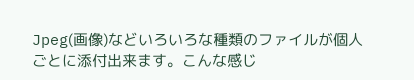Jpeg(画像)などいろいろな種類のファイルが個人ごとに添付出来ます。こんな感じ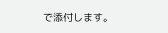で添付します。